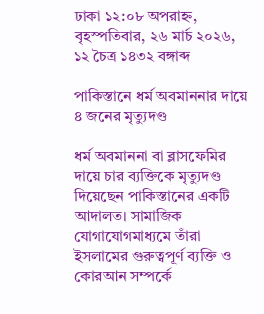ঢাকা ১২:০৮ অপরাহ্ন, বৃহস্পতিবার, ২৬ মার্চ ২০২৬, ১২ চৈত্র ১৪৩২ বঙ্গাব্দ

পাকিস্তানে ধর্ম অবমাননার দায়ে ৪ জনের মৃত্যুদণ্ড

ধর্ম অবমাননা বা ব্লাসফেমির দায়ে চার ব্যক্তিকে মৃত্যুদণ্ড দিয়েছেন পাকিস্তানের একটি আদালত। সামাজিক যোগাযোগমাধ্যমে তাঁরা ইসলামের গুরুত্বপূর্ণ ব্যক্তি ও কোরআন সম্পর্কে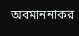অবমাননাকর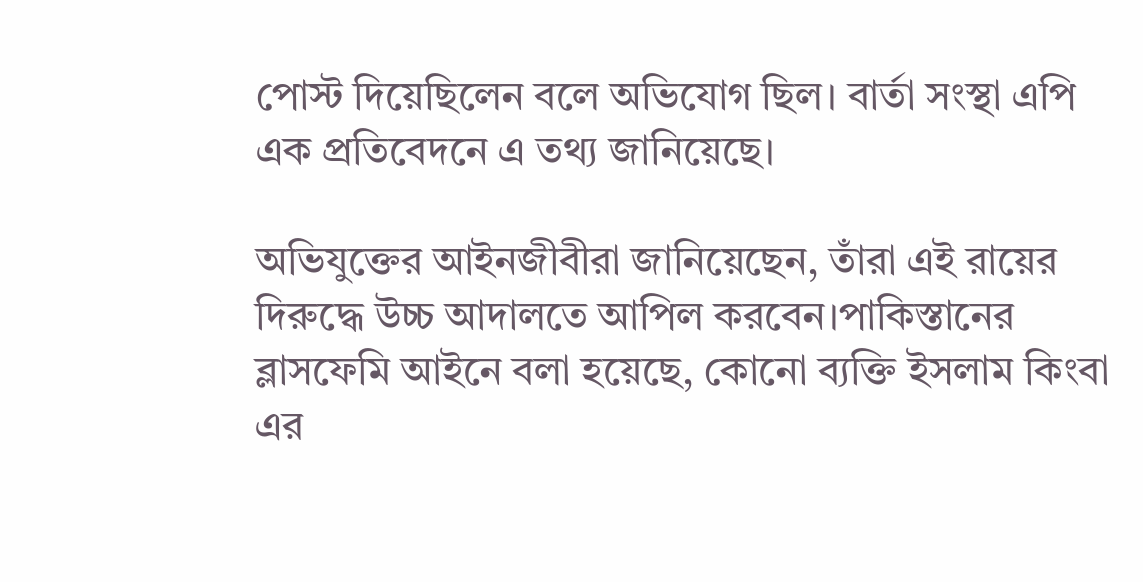পোস্ট দিয়েছিলেন বলে অভিযোগ ছিল। বার্তা সংস্থা এপি এক প্রতিবেদনে এ তথ্য জানিয়েছে।

অভিযুক্তের আইনজীবীরা জানিয়েছেন, তাঁরা এই রায়ের দিরুদ্ধে উচ্চ আদালতে আপিল করবেন।পাকিস্তানের ব্লাসফেমি আইনে বলা হয়েছে, কোনো ব্যক্তি ইসলাম কিংবা এর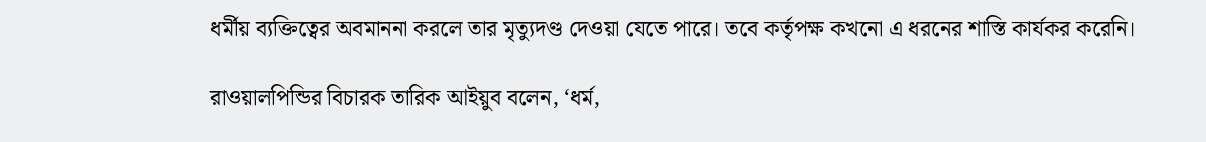ধর্মীয় ব্যক্তিত্বের অবমাননা করলে তার মৃত্যুদণ্ড দেওয়া যেতে পারে। তবে কর্তৃপক্ষ কখনো এ ধরনের শাস্তি কার্যকর করেনি।

রাওয়ালপিন্ডির বিচারক তারিক আইয়ুব বলেন, ‘ধর্ম,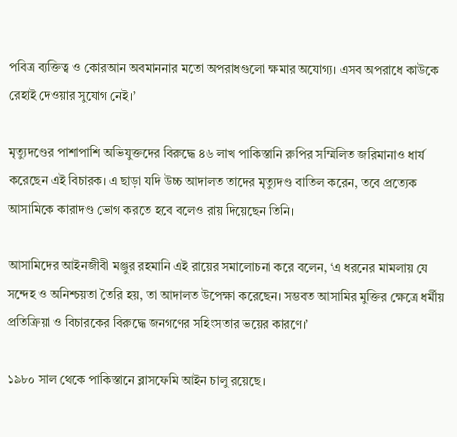পবিত্র ব্যক্তিত্ব ও কোরআন অবমাননার মতো অপরাধগুলো ক্ষমার অযোগ্য। এসব অপরাধে কাউকে রেহাই দেওয়ার সুযোগ নেই।’

মৃত্যুদণ্ডের পাশাপাশি অভিযুক্তদের বিরুদ্ধে ৪৬ লাখ পাকিস্তানি রুপির সম্মিলিত জরিমানাও ধার্য করেছেন এই বিচারক। এ ছাড়া যদি উচ্চ আদালত তাদের মৃত্যুদণ্ড বাতিল করেন, তবে প্রত্যেক আসামিকে কারাদণ্ড ভোগ করতে হবে বলেও রায় দিয়েছেন তিনি।

আসামিদের আইনজীবী মঞ্জুর রহমানি এই রায়ের সমালোচনা করে বলেন, ‘এ ধরনের মামলায় যে সন্দেহ ও অনিশ্চয়তা তৈরি হয়, তা আদালত উপেক্ষা করেছেন। সম্ভবত আসামির মুক্তির ক্ষেত্রে ধর্মীয় প্রতিক্রিয়া ও বিচারকের বিরুদ্ধে জনগণের সহিংসতার ভয়ের কারণে।’

১৯৮০ সাল থেকে পাকিস্তানে ব্লাসফেমি আইন চালু রয়েছে।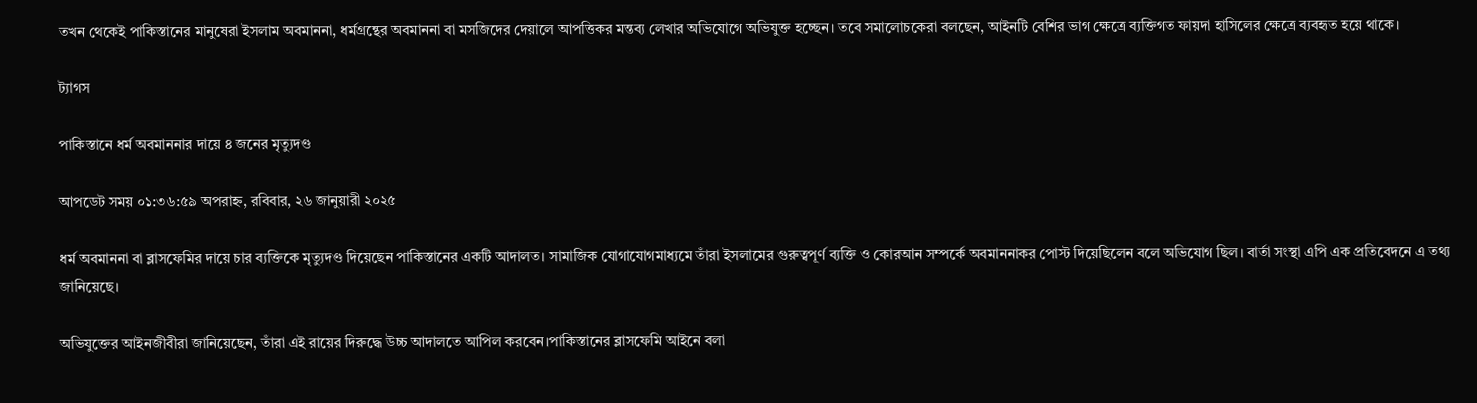তখন থেকেই পাকিস্তানের মানুষেরা ইসলাম অবমাননা, ধর্মগ্রন্থের অবমাননা বা মসজিদের দেয়ালে আপত্তিকর মন্তব্য লেখার অভিযোগে অভিযুক্ত হচ্ছেন। তবে সমালোচকেরা বলছেন, আইনটি বেশির ভাগ ক্ষেত্রে ব্যক্তিগত ফায়দা হাসিলের ক্ষেত্রে ব্যবহৃত হয়ে থাকে।

ট্যাগস

পাকিস্তানে ধর্ম অবমাননার দায়ে ৪ জনের মৃত্যুদণ্ড

আপডেট সময় ০১:৩৬:৫৯ অপরাহ্ন, রবিবার, ২৬ জানুয়ারী ২০২৫

ধর্ম অবমাননা বা ব্লাসফেমির দায়ে চার ব্যক্তিকে মৃত্যুদণ্ড দিয়েছেন পাকিস্তানের একটি আদালত। সামাজিক যোগাযোগমাধ্যমে তাঁরা ইসলামের গুরুত্বপূর্ণ ব্যক্তি ও কোরআন সম্পর্কে অবমাননাকর পোস্ট দিয়েছিলেন বলে অভিযোগ ছিল। বার্তা সংস্থা এপি এক প্রতিবেদনে এ তথ্য জানিয়েছে।

অভিযুক্তের আইনজীবীরা জানিয়েছেন, তাঁরা এই রায়ের দিরুদ্ধে উচ্চ আদালতে আপিল করবেন।পাকিস্তানের ব্লাসফেমি আইনে বলা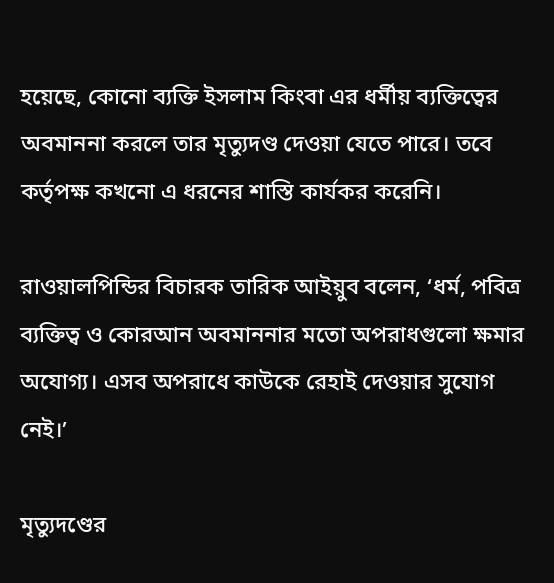হয়েছে, কোনো ব্যক্তি ইসলাম কিংবা এর ধর্মীয় ব্যক্তিত্বের অবমাননা করলে তার মৃত্যুদণ্ড দেওয়া যেতে পারে। তবে কর্তৃপক্ষ কখনো এ ধরনের শাস্তি কার্যকর করেনি।

রাওয়ালপিন্ডির বিচারক তারিক আইয়ুব বলেন, ‘ধর্ম, পবিত্র ব্যক্তিত্ব ও কোরআন অবমাননার মতো অপরাধগুলো ক্ষমার অযোগ্য। এসব অপরাধে কাউকে রেহাই দেওয়ার সুযোগ নেই।’

মৃত্যুদণ্ডের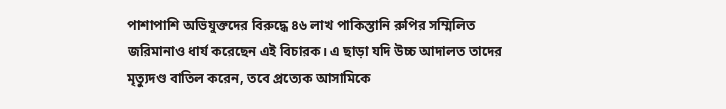পাশাপাশি অভিযুক্তদের বিরুদ্ধে ৪৬ লাখ পাকিস্তানি রুপির সম্মিলিত জরিমানাও ধার্য করেছেন এই বিচারক। এ ছাড়া যদি উচ্চ আদালত তাদের মৃত্যুদণ্ড বাতিল করেন, তবে প্রত্যেক আসামিকে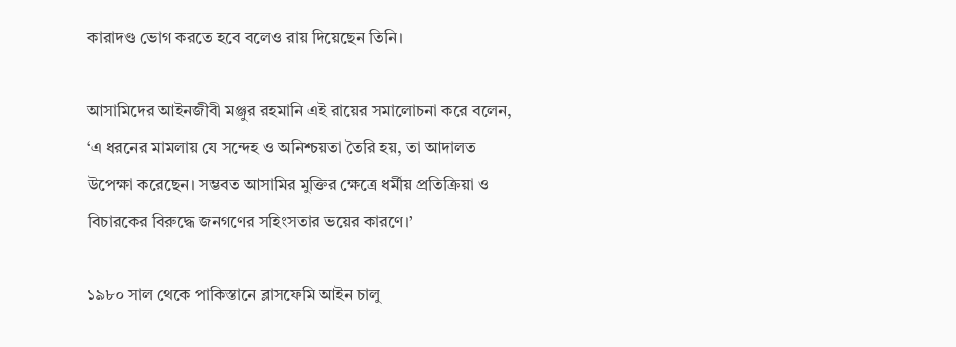কারাদণ্ড ভোগ করতে হবে বলেও রায় দিয়েছেন তিনি।

আসামিদের আইনজীবী মঞ্জুর রহমানি এই রায়ের সমালোচনা করে বলেন, ‘এ ধরনের মামলায় যে সন্দেহ ও অনিশ্চয়তা তৈরি হয়, তা আদালত উপেক্ষা করেছেন। সম্ভবত আসামির মুক্তির ক্ষেত্রে ধর্মীয় প্রতিক্রিয়া ও বিচারকের বিরুদ্ধে জনগণের সহিংসতার ভয়ের কারণে।’

১৯৮০ সাল থেকে পাকিস্তানে ব্লাসফেমি আইন চালু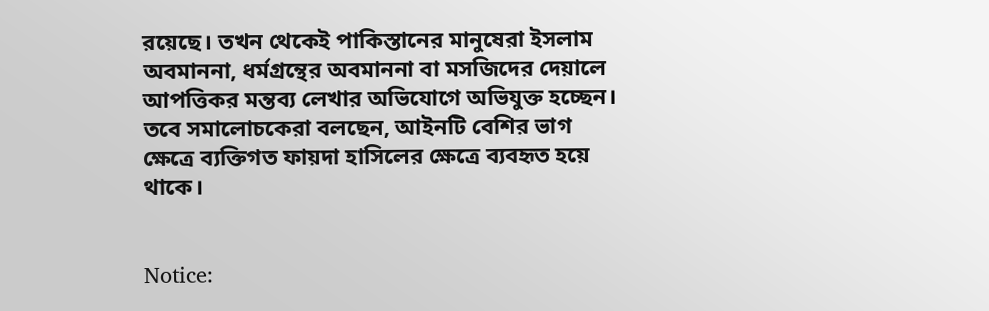রয়েছে। তখন থেকেই পাকিস্তানের মানুষেরা ইসলাম অবমাননা, ধর্মগ্রন্থের অবমাননা বা মসজিদের দেয়ালে আপত্তিকর মন্তব্য লেখার অভিযোগে অভিযুক্ত হচ্ছেন। তবে সমালোচকেরা বলছেন, আইনটি বেশির ভাগ ক্ষেত্রে ব্যক্তিগত ফায়দা হাসিলের ক্ষেত্রে ব্যবহৃত হয়ে থাকে।


Notice: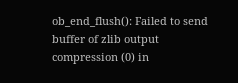ob_end_flush(): Failed to send buffer of zlib output compression (0) in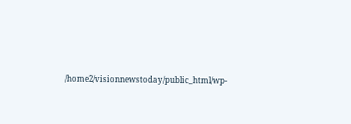/home2/visionnewstoday/public_html/wp-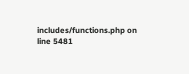includes/functions.php on line 5481